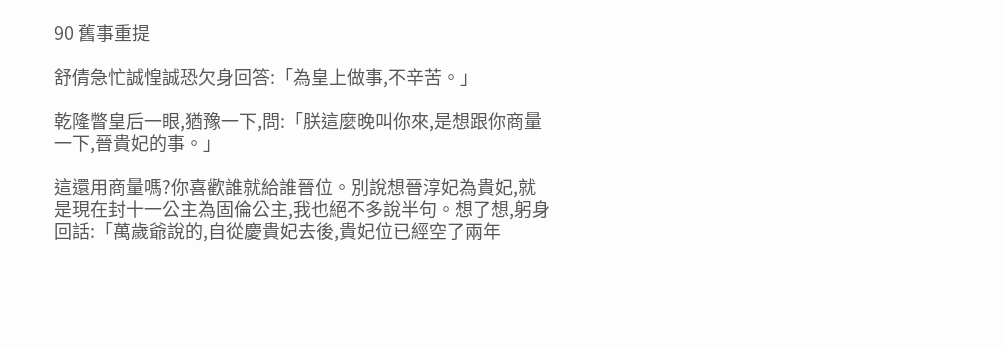90 舊事重提

舒倩急忙誠惶誠恐欠身回答:「為皇上做事,不辛苦。」

乾隆瞥皇后一眼,猶豫一下,問:「朕這麼晚叫你來,是想跟你商量一下,晉貴妃的事。」

這還用商量嗎?你喜歡誰就給誰晉位。別說想晉淳妃為貴妃,就是現在封十一公主為固倫公主,我也絕不多說半句。想了想,躬身回話:「萬歲爺說的,自從慶貴妃去後,貴妃位已經空了兩年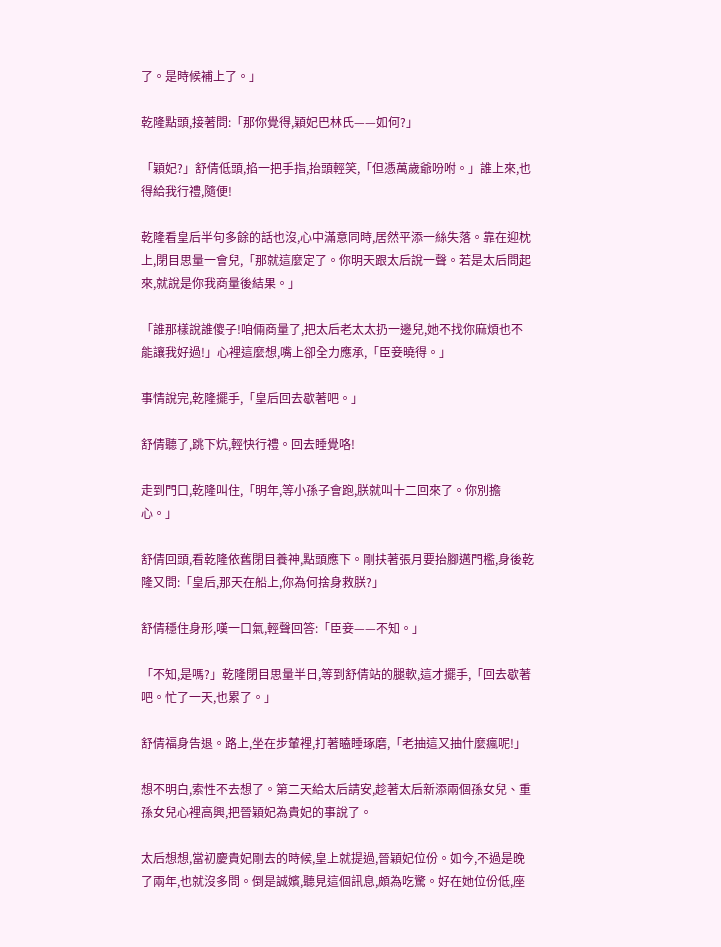了。是時候補上了。」

乾隆點頭,接著問:「那你覺得,穎妃巴林氏——如何?」

「穎妃?」舒倩低頭,掐一把手指,抬頭輕笑,「但憑萬歲爺吩咐。」誰上來,也得給我行禮,隨便!

乾隆看皇后半句多餘的話也沒,心中滿意同時,居然平添一絲失落。靠在迎枕上,閉目思量一會兒,「那就這麼定了。你明天跟太后說一聲。若是太后問起來,就說是你我商量後結果。」

「誰那樣說誰傻子!咱倆商量了,把太后老太太扔一邊兒,她不找你麻煩也不能讓我好過!」心裡這麼想,嘴上卻全力應承,「臣妾曉得。」

事情說完,乾隆擺手,「皇后回去歇著吧。」

舒倩聽了,跳下炕,輕快行禮。回去睡覺咯!

走到門口,乾隆叫住,「明年,等小孫子會跑,朕就叫十二回來了。你別擔心。」

舒倩回頭,看乾隆依舊閉目養神,點頭應下。剛扶著張月要抬腳邁門檻,身後乾隆又問:「皇后,那天在船上,你為何捨身救朕?」

舒倩穩住身形,嘆一口氣,輕聲回答:「臣妾——不知。」

「不知,是嗎?」乾隆閉目思量半日,等到舒倩站的腿軟,這才擺手,「回去歇著吧。忙了一天,也累了。」

舒倩福身告退。路上,坐在步輦裡,打著瞌睡琢磨,「老抽這又抽什麼瘋呢!」

想不明白,索性不去想了。第二天給太后請安,趁著太后新添兩個孫女兒、重孫女兒心裡高興,把晉穎妃為貴妃的事說了。

太后想想,當初慶貴妃剛去的時候,皇上就提過,晉穎妃位份。如今,不過是晚了兩年,也就沒多問。倒是誠嬪,聽見這個訊息,頗為吃驚。好在她位份低,座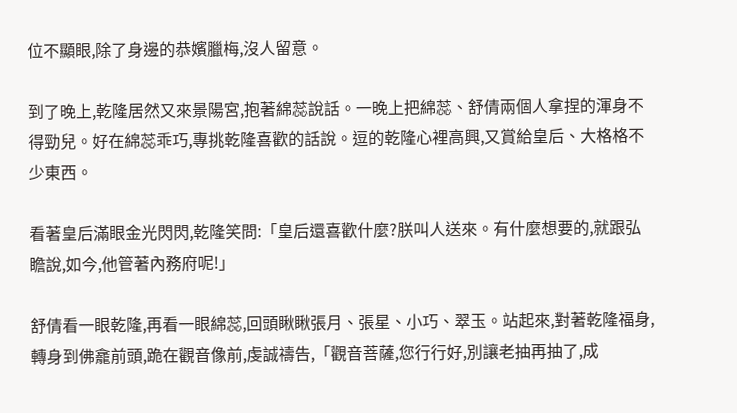位不顯眼,除了身邊的恭嬪臘梅,沒人留意。

到了晚上,乾隆居然又來景陽宮,抱著綿蕊說話。一晚上把綿蕊、舒倩兩個人拿捏的渾身不得勁兒。好在綿蕊乖巧,專挑乾隆喜歡的話說。逗的乾隆心裡高興,又賞給皇后、大格格不少東西。

看著皇后滿眼金光閃閃,乾隆笑問:「皇后還喜歡什麼?朕叫人送來。有什麼想要的,就跟弘瞻說,如今,他管著內務府呢!」

舒倩看一眼乾隆,再看一眼綿蕊,回頭瞅瞅張月、張星、小巧、翠玉。站起來,對著乾隆福身,轉身到佛龕前頭,跪在觀音像前,虔誠禱告,「觀音菩薩,您行行好,別讓老抽再抽了,成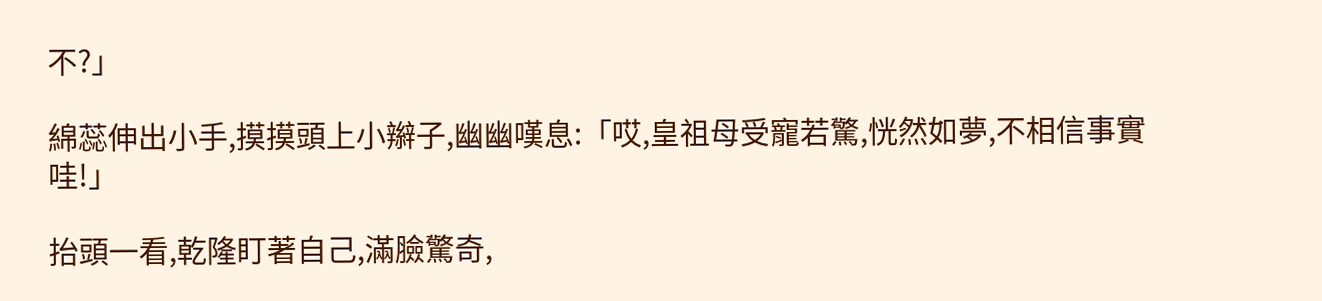不?」

綿蕊伸出小手,摸摸頭上小辮子,幽幽嘆息:「哎,皇祖母受寵若驚,恍然如夢,不相信事實哇!」

抬頭一看,乾隆盯著自己,滿臉驚奇,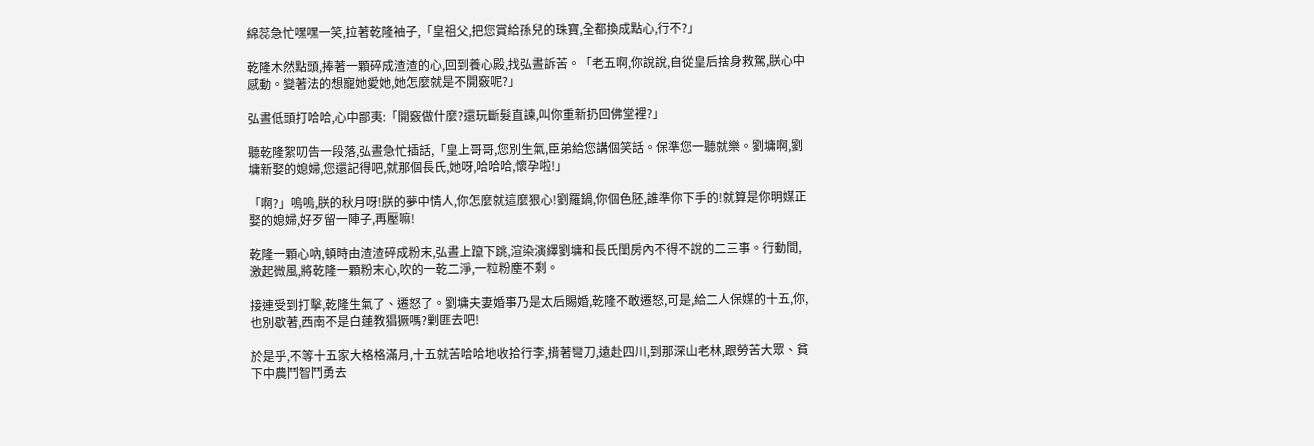綿蕊急忙嘿嘿一笑,拉著乾隆袖子,「皇祖父,把您賞給孫兒的珠寶,全都換成點心,行不?」

乾隆木然點頭,捧著一顆碎成渣渣的心,回到養心殿,找弘晝訴苦。「老五啊,你說說,自從皇后捨身救駕,朕心中感動。變著法的想寵她愛她,她怎麼就是不開竅呢?」

弘晝低頭打哈哈,心中鄙夷:「開竅做什麼?還玩斷髮直諫,叫你重新扔回佛堂裡?」

聽乾隆絮叨告一段落,弘晝急忙插話,「皇上哥哥,您別生氣,臣弟給您講個笑話。保準您一聽就樂。劉墉啊,劉墉新娶的媳婦,您還記得吧,就那個長氏,她呀,哈哈哈,懷孕啦!」

「啊?」嗚嗚,朕的秋月呀!朕的夢中情人,你怎麼就這麼狠心!劉羅鍋,你個色胚,誰準你下手的!就算是你明媒正娶的媳婦,好歹留一陣子,再壓嘛!

乾隆一顆心吶,頓時由渣渣碎成粉末,弘晝上躥下跳,渲染演繹劉墉和長氏閨房內不得不說的二三事。行動間,激起微風,將乾隆一顆粉末心,吹的一乾二淨,一粒粉塵不剩。

接連受到打擊,乾隆生氣了、遷怒了。劉墉夫妻婚事乃是太后賜婚,乾隆不敢遷怒,可是,給二人保媒的十五,你,也別歇著,西南不是白蓮教猖獗嗎?剿匪去吧!

於是乎,不等十五家大格格滿月,十五就苦哈哈地收拾行李,揹著彎刀,遠赴四川,到那深山老林,跟勞苦大眾、貧下中農鬥智鬥勇去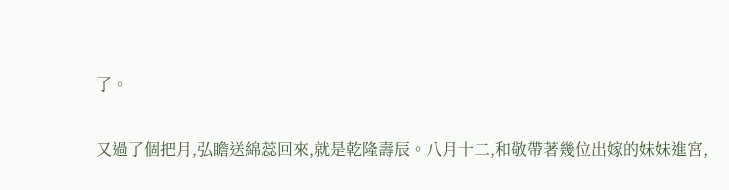了。

又過了個把月,弘瞻送綿蕊回來,就是乾隆壽辰。八月十二,和敬帶著幾位出嫁的妹妹進宮,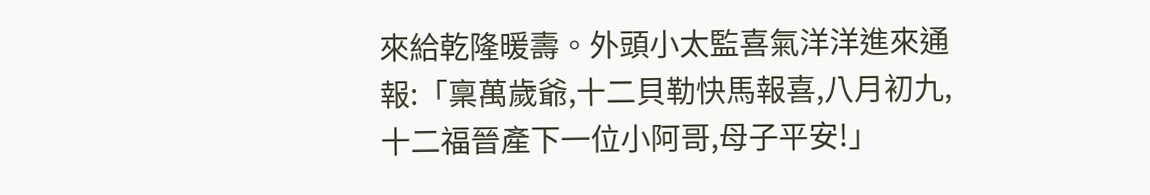來給乾隆暖壽。外頭小太監喜氣洋洋進來通報:「稟萬歲爺,十二貝勒快馬報喜,八月初九,十二福晉產下一位小阿哥,母子平安!」